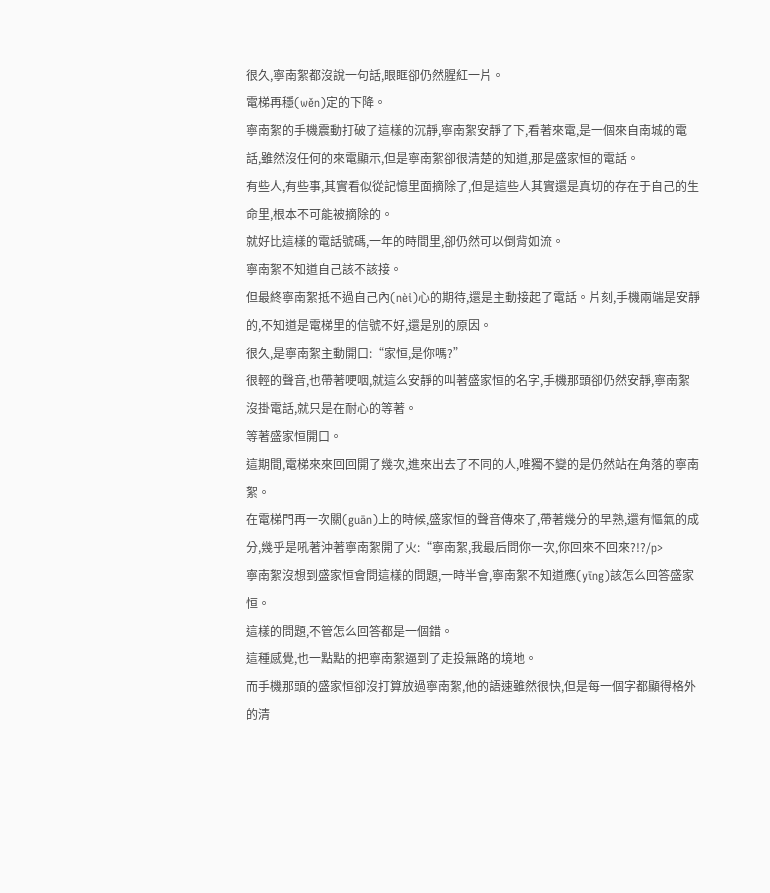很久,寧南絮都沒說一句話,眼眶卻仍然腥紅一片。
電梯再穩(wěn)定的下降。
寧南絮的手機震動打破了這樣的沉靜,寧南絮安靜了下,看著來電,是一個來自南城的電話,雖然沒任何的來電顯示,但是寧南絮卻很清楚的知道,那是盛家恒的電話。
有些人,有些事,其實看似從記憶里面摘除了,但是這些人其實還是真切的存在于自己的生命里,根本不可能被摘除的。
就好比這樣的電話號碼,一年的時間里,卻仍然可以倒背如流。
寧南絮不知道自己該不該接。
但最終寧南絮抵不過自己內(nèi)心的期待,還是主動接起了電話。片刻,手機兩端是安靜的,不知道是電梯里的信號不好,還是別的原因。
很久,是寧南絮主動開口:“家恒,是你嗎?”
很輕的聲音,也帶著哽咽,就這么安靜的叫著盛家恒的名字,手機那頭卻仍然安靜,寧南絮沒掛電話,就只是在耐心的等著。
等著盛家恒開口。
這期間,電梯來來回回開了幾次,進來出去了不同的人,唯獨不變的是仍然站在角落的寧南絮。
在電梯門再一次關(guān)上的時候,盛家恒的聲音傳來了,帶著幾分的早熟,還有慪氣的成分,幾乎是吼著沖著寧南絮開了火:“寧南絮,我最后問你一次,你回來不回來?!?/p>
寧南絮沒想到盛家恒會問這樣的問題,一時半會,寧南絮不知道應(yīng)該怎么回答盛家恒。
這樣的問題,不管怎么回答都是一個錯。
這種感覺,也一點點的把寧南絮逼到了走投無路的境地。
而手機那頭的盛家恒卻沒打算放過寧南絮,他的語速雖然很快,但是每一個字都顯得格外的清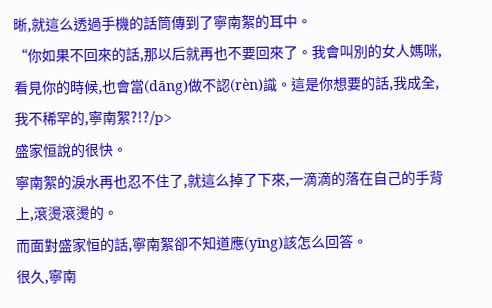晰,就這么透過手機的話筒傳到了寧南絮的耳中。
“你如果不回來的話,那以后就再也不要回來了。我會叫別的女人媽咪,看見你的時候,也會當(dāng)做不認(rèn)識。這是你想要的話,我成全,我不稀罕的,寧南絮?!?/p>
盛家恒說的很快。
寧南絮的淚水再也忍不住了,就這么掉了下來,一滴滴的落在自己的手背上,滾燙滾燙的。
而面對盛家恒的話,寧南絮卻不知道應(yīng)該怎么回答。
很久,寧南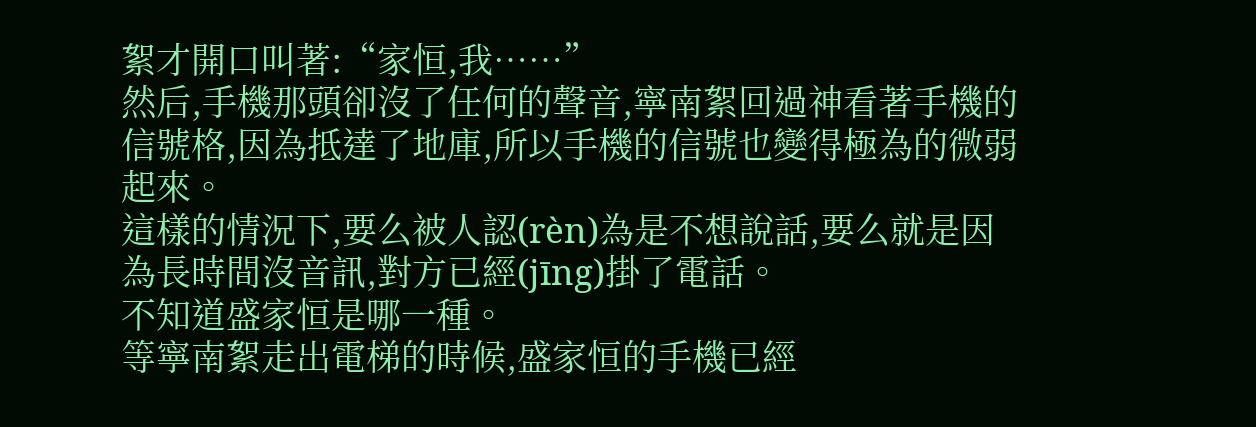絮才開口叫著:“家恒,我……”
然后,手機那頭卻沒了任何的聲音,寧南絮回過神看著手機的信號格,因為抵達了地庫,所以手機的信號也變得極為的微弱起來。
這樣的情況下,要么被人認(rèn)為是不想說話,要么就是因為長時間沒音訊,對方已經(jīng)掛了電話。
不知道盛家恒是哪一種。
等寧南絮走出電梯的時候,盛家恒的手機已經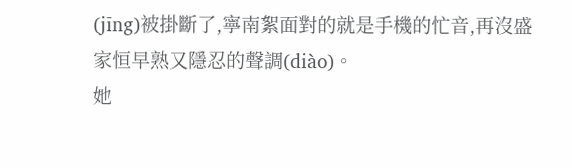(jīng)被掛斷了,寧南絮面對的就是手機的忙音,再沒盛家恒早熟又隱忍的聲調(diào)。
她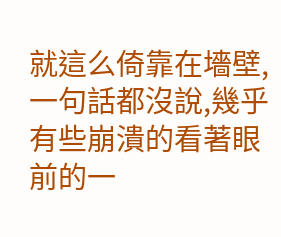就這么倚靠在墻壁,一句話都沒說,幾乎有些崩潰的看著眼前的一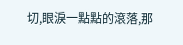切,眼淚一點點的滾落,那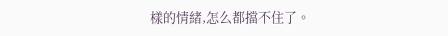樣的情緒,怎么都擋不住了。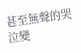甚至無聲的哭泣變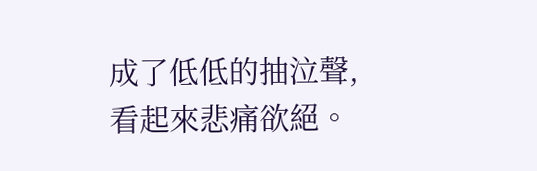成了低低的抽泣聲,看起來悲痛欲絕。